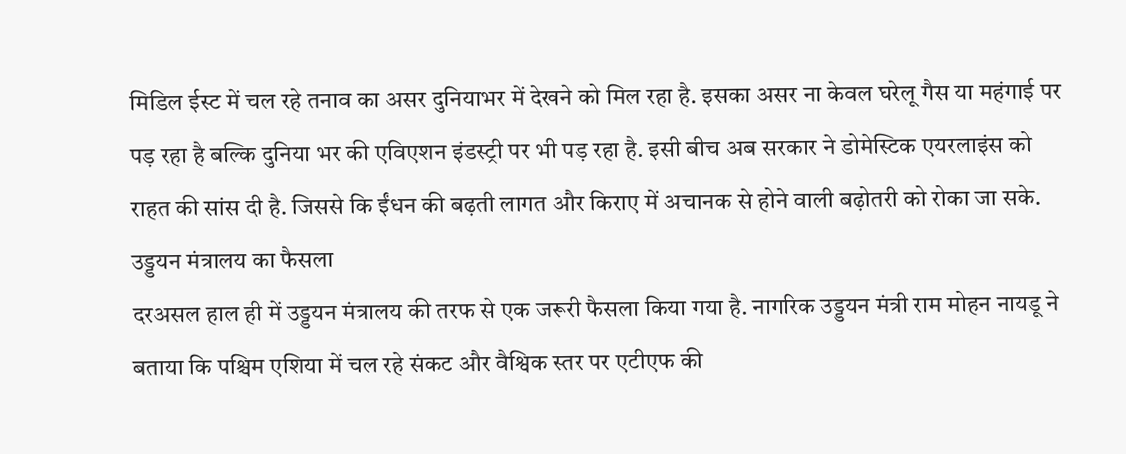मिडिल ईस्ट में चल रहे तनाव का असर दुनियाभर में देखने को मिल रहा है. इसका असर ना केवल घरेलू गैस या महंगाई पर पड़ रहा है बल्कि दुनिया भर की एविएशन इंडस्ट्री पर भी पड़ रहा है. इसी बीच अब सरकार ने डोमेस्टिक एयरलाइंस को राहत की सांस दी है. जिससे कि ईंधन की बढ़ती लागत और किराए में अचानक से होने वाली बढ़ोतरी को रोका जा सके.
उड्डयन मंत्रालय का फैसला
दरअसल हाल ही में उड्डयन मंत्रालय की तरफ से एक जरूरी फैसला किया गया है. नागरिक उड्डयन मंत्री राम मोहन नायडू ने बताया कि पश्चिम एशिया में चल रहे संकट और वैश्विक स्तर पर एटीएफ की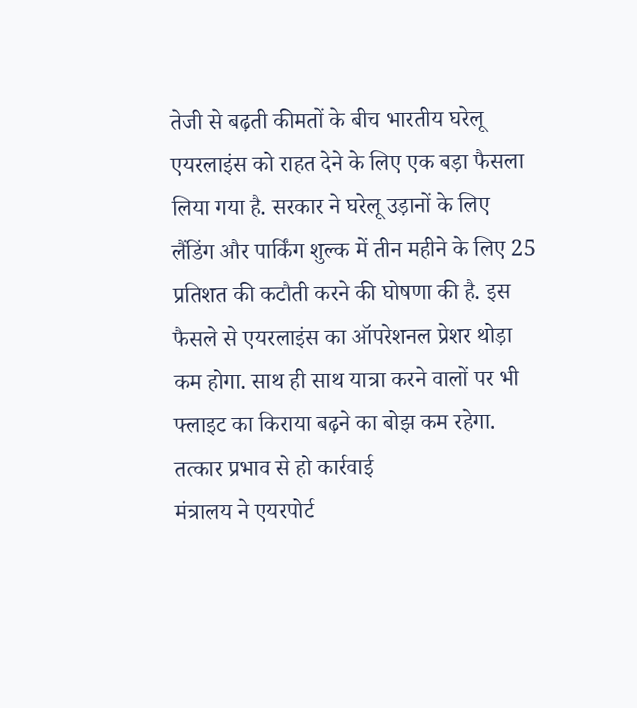तेजी से बढ़ती कीमतों के बीच भारतीय घरेलू एयरलाइंस को राहत देने के लिए एक बड़ा फैसला लिया गया है. सरकार ने घरेलू उड़ानों के लिए लैंडिंग और पार्किंग शुल्क में तीन महीने के लिए 25 प्रतिशत की कटौती करने की घोषणा की है. इस फैसले से एयरलाइंस का ऑपरेशनल प्रेशर थोड़ा कम होगा. साथ ही साथ यात्रा करने वालों पर भी फ्लाइट का किराया बढ़ने का बोझ कम रहेगा.
तत्कार प्रभाव से हो कार्रवाई
मंत्रालय ने एयरपोर्ट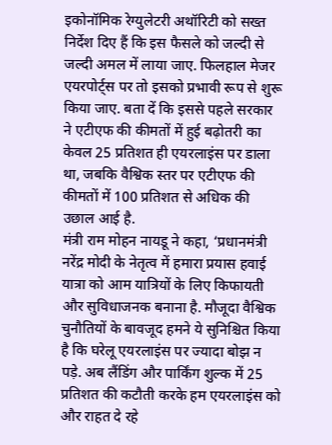इकोनॉमिक रेग्युलेटरी अथॉरिटी को सख्त निर्देश दिए हैं कि इस फैसले को जल्दी से जल्दी अमल में लाया जाए. फिलहाल मेजर एयरपोर्ट्स पर तो इसको प्रभावी रूप से शुरू किया जाए. बता दें कि इससे पहले सरकार ने एटीएफ की कीमतों में हुई बढ़ोतरी का केवल 25 प्रतिशत ही एयरलाइंस पर डाला था, जबकि वैश्विक स्तर पर एटीएफ की कीमतों में 100 प्रतिशत से अधिक की उछाल आई है.
मंत्री राम मोहन नायडू ने कहा, ‘प्रधानमंत्री नरेंद्र मोदी के नेतृत्व में हमारा प्रयास हवाई यात्रा को आम यात्रियों के लिए किफायती और सुविधाजनक बनाना है. मौजूदा वैश्विक चुनौतियों के बावजूद हमने ये सुनिश्चित किया है कि घरेलू एयरलाइंस पर ज्यादा बोझ न पड़े. अब लैंडिंग और पार्किंग शुल्क में 25 प्रतिशत की कटौती करके हम एयरलाइंस को और राहत दे रहे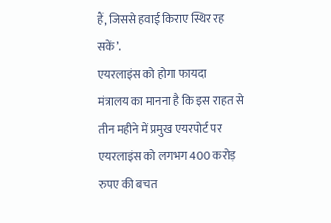हैं, जिससे हवाई किराए स्थिर रह सकें’.
एयरलाइंस को होगा फायदा
मंत्रालय का मानना है कि इस राहत से तीन महीने में प्रमुख एयरपोर्ट पर एयरलाइंस को लगभग 400 करोड़ रुपए की बचत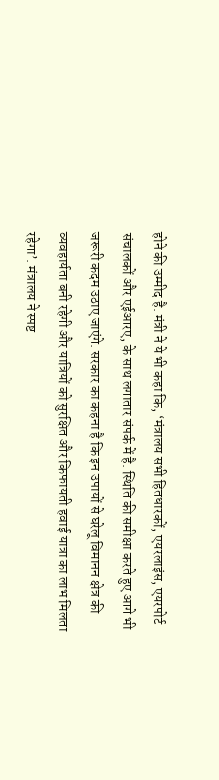होने की उम्मीद है. मंत्री ने ये भी कहा कि, ‘मंत्रालय सभी हितधारकों, एयरलाइंस, एयरपोर्ट संचालकों और एईआरए, के साथ लगातार संपर्क में है. स्थिति की समीक्षा करते हुए आगे भी जरूरी कदम उठाए जाएंगे. सरकार का कहना है कि इन उपायों से घरेलू विमानन क्षेत्र की व्यवहार्यता बनी रहेगी और यात्रियों को सुरक्षित और किफायती हवाई यात्रा का लाभ मिलता रहेगा’. मंत्रालय ने स्पष्ट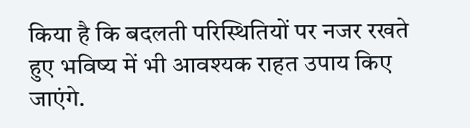किया है कि बदलती परिस्थितियों पर नजर रखते हुए भविष्य में भी आवश्यक राहत उपाय किए जाएंगे.